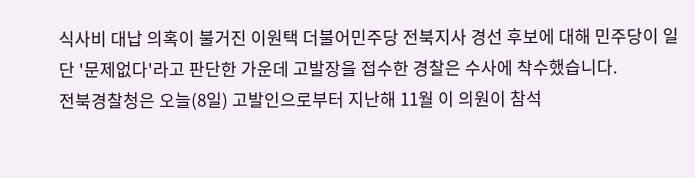식사비 대납 의혹이 불거진 이원택 더불어민주당 전북지사 경선 후보에 대해 민주당이 일단 '문제없다'라고 판단한 가운데 고발장을 접수한 경찰은 수사에 착수했습니다.
전북경찰청은 오늘(8일) 고발인으로부터 지난해 11월 이 의원이 참석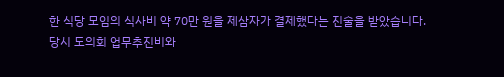한 식당 모임의 식사비 약 70만 원을 제삼자가 결제했다는 진술을 받았습니다.
당시 도의회 업무추진비와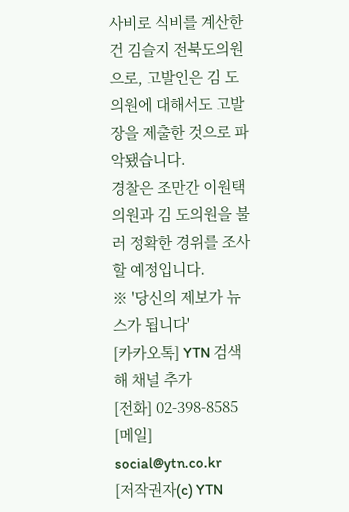사비로 식비를 계산한 건 김슬지 전북도의원으로, 고발인은 김 도의원에 대해서도 고발장을 제출한 것으로 파악됐습니다.
경찰은 조만간 이원택 의원과 김 도의원을 불러 정확한 경위를 조사할 예정입니다.
※ '당신의 제보가 뉴스가 됩니다'
[카카오톡] YTN 검색해 채널 추가
[전화] 02-398-8585
[메일] social@ytn.co.kr
[저작권자(c) YTN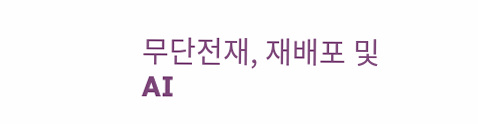무단전재, 재배포 및 AI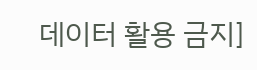데이터 활용 금지]